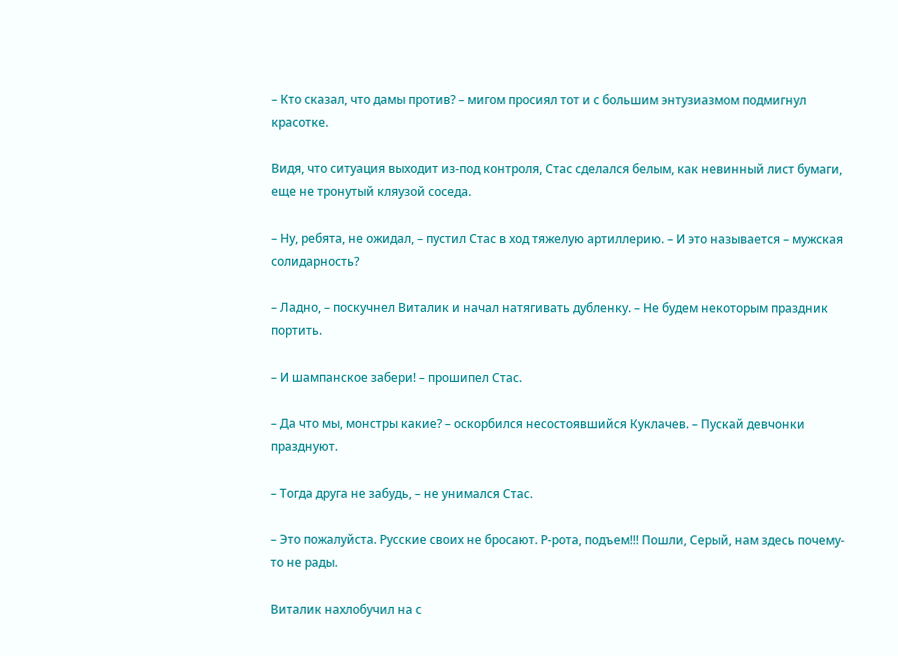– Кто сказал, что дамы против? – мигом просиял тот и с большим энтузиазмом подмигнул красотке.

Видя, что ситуация выходит из-под контроля, Стас сделался белым, как невинный лист бумаги, еще не тронутый кляузой соседа.

– Ну, ребята, не ожидал, – пустил Стас в ход тяжелую артиллерию. – И это называется – мужская солидарность?

– Ладно, – поскучнел Виталик и начал натягивать дубленку. – Не будем некоторым праздник портить.

– И шампанское забери! – прошипел Стас.

– Да что мы, монстры какие? – оскорбился несостоявшийся Куклачев. – Пускай девчонки празднуют.

– Тогда друга не забудь, – не унимался Стас.

– Это пожалуйста. Русские своих не бросают. Р-рота, подъем!!! Пошли, Серый, нам здесь почему-то не рады.

Виталик нахлобучил на с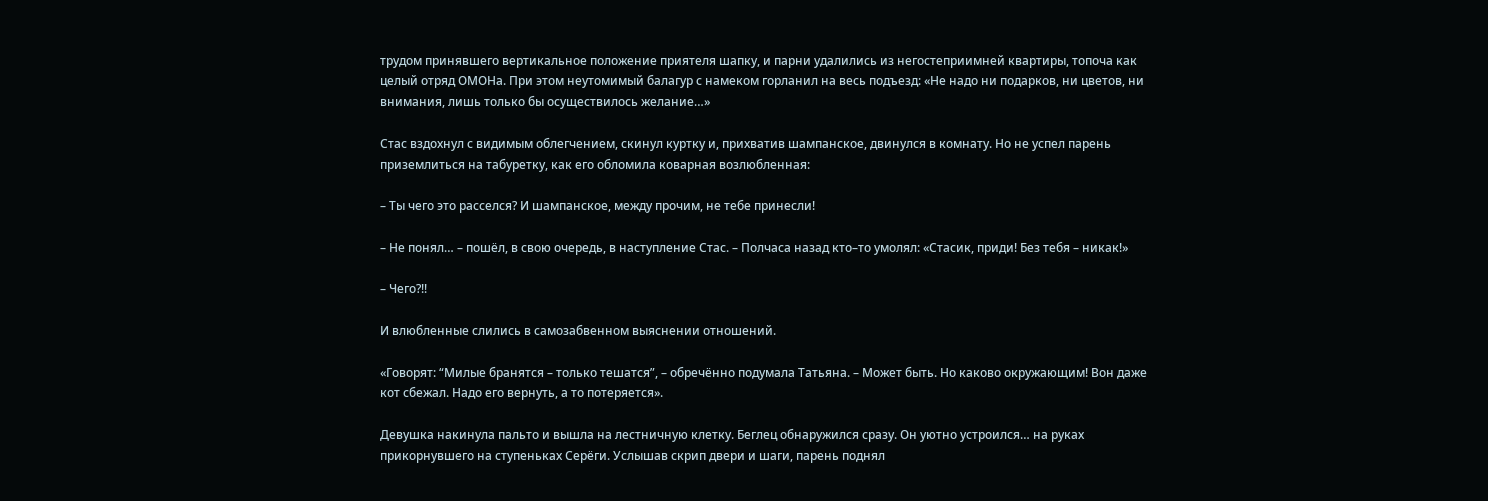трудом принявшего вертикальное положение приятеля шапку, и парни удалились из негостеприимней квартиры, топоча как целый отряд ОМОНа. При этом неутомимый балагур с намеком горланил на весь подъезд: «Не надо ни подарков, ни цветов, ни внимания, лишь только бы осуществилось желание…»

Стас вздохнул с видимым облегчением, скинул куртку и, прихватив шампанское, двинулся в комнату. Но не успел парень приземлиться на табуретку, как его обломила коварная возлюбленная:

– Ты чего это расселся? И шампанское, между прочим, не тебе принесли!

– Не понял… – пошёл, в свою очередь, в наступление Стас. – Полчаса назад кто–то умолял: «Стасик, приди! Без тебя – никак!»

– Чего?!!

И влюбленные слились в самозабвенном выяснении отношений.

«Говорят: “Милые бранятся – только тешатся”, – обречённо подумала Татьяна. – Может быть. Но каково окружающим! Вон даже кот сбежал. Надо его вернуть, а то потеряется».

Девушка накинула пальто и вышла на лестничную клетку. Беглец обнаружился сразу. Он уютно устроился… на руках прикорнувшего на ступеньках Серёги. Услышав скрип двери и шаги, парень поднял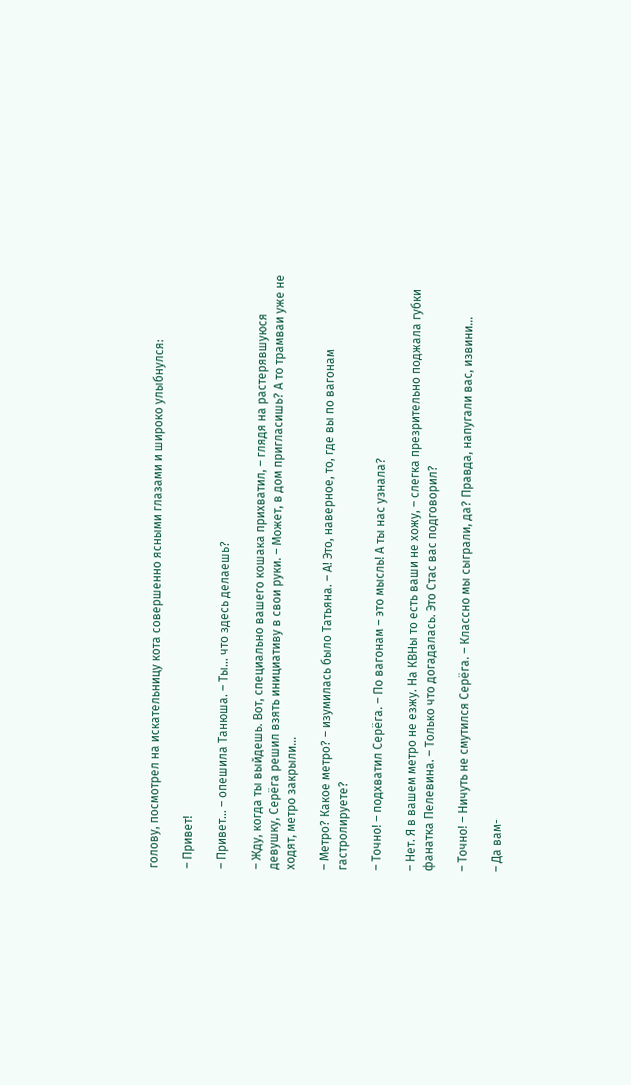голову, посмотрел на искательницу кота совершенно ясными глазами и широко улыбнулся:

– Привет!

– Привет… – опешила Танюша. – Ты… что здесь делаешь?

– Жду, когда ты выйдешь. Вот, специально вашего кошака прихватил, – глядя на растерявшуюся девушку, Серёга решил взять инициативу в свои руки. – Может, в дом пригласишь? А то трамваи уже не ходят, метро закрыли…

– Метро? Какое метро? – изумилась было Татьяна. – А! Это, наверное, то, где вы по вагонам гастролируете?

– Точно! – подхватил Серёга. – По вагонам – это мысль! А ты нас узнала?

– Нет. Я в вашем метро не езжу. На КВНы то есть ваши не хожу, – слегка презрительно поджала губки фанатка Пелевина. – Только что догадалась. Это Стас вас подговорил?

– Точно! – Ничуть не смутился Серёга. – Классно мы сыграли, да? Правда, напугали вас, извини…

– Да вам-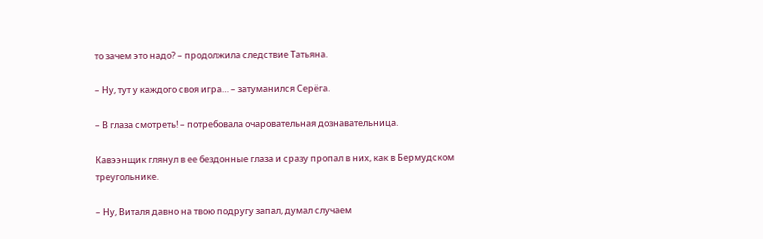то зачем это надо? – продолжила следствие Татьяна.

– Ну, тут у каждого своя игра… – затуманился Серёга.

– В глаза смотреть! – потребовала очаровательная дознавательница.

Кавээнщик глянул в ее бездонные глаза и сразу пропал в них, как в Бермудском треугольнике.

– Ну, Виталя давно на твою подругу запал, думал случаем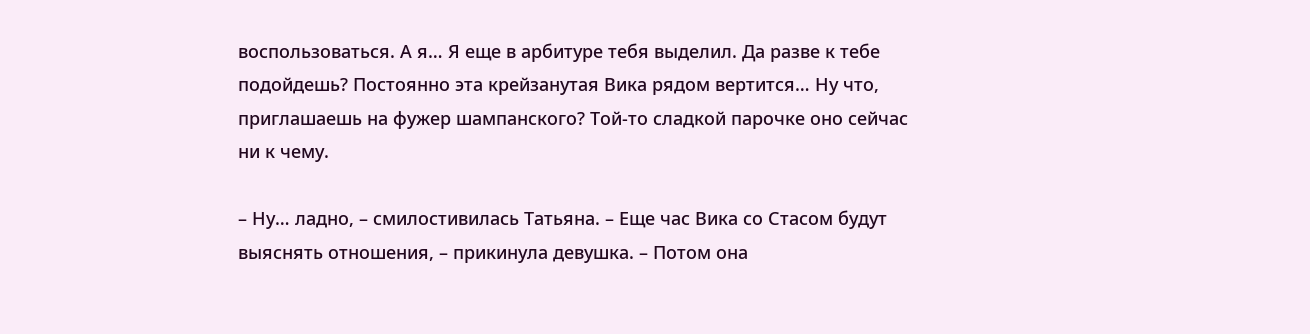воспользоваться. А я… Я еще в арбитуре тебя выделил. Да разве к тебе подойдешь? Постоянно эта крейзанутая Вика рядом вертится… Ну что, приглашаешь на фужер шампанского? Той-то сладкой парочке оно сейчас ни к чему.

– Ну… ладно, – смилостивилась Татьяна. – Еще час Вика со Стасом будут выяснять отношения, – прикинула девушка. – Потом она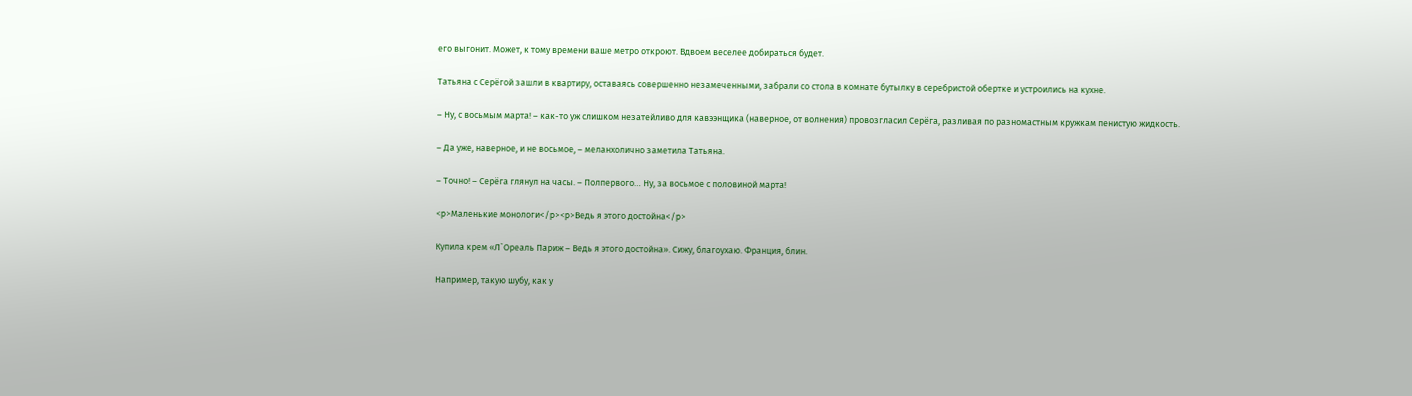его выгонит. Может, к тому времени ваше метро откроют. Вдвоем веселее добираться будет.

Татьяна с Серёгой зашли в квартиру, оставаясь совершенно незамеченными, забрали со стола в комнате бутылку в серебристой обертке и устроились на кухне.

– Ну, с восьмым марта! – как-то уж слишком незатейливо для кавээнщика (наверное, от волнения) провозгласил Серёга, разливая по разномастным кружкам пенистую жидкость.

– Да уже, наверное, и не восьмое, – меланхолично заметила Татьяна.

– Точно! – Серёга глянул на часы. – Полпервого… Ну, за восьмое с половиной марта!

<p>Маленькие монологи</p><p>Ведь я этого достойна</p>

Купила крем «Л`Ореаль Париж – Ведь я этого достойна». Сижу, благоухаю. Франция, блин.

Например, такую шубу, как у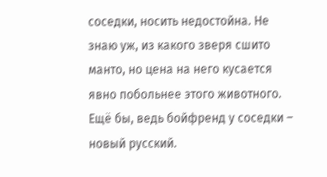соседки, носить недостойна. Не знаю уж, из какого зверя сшито манто, но цена на него кусается явно побольнее этого животного. Ещё бы, ведь бойфренд у соседки – новый русский.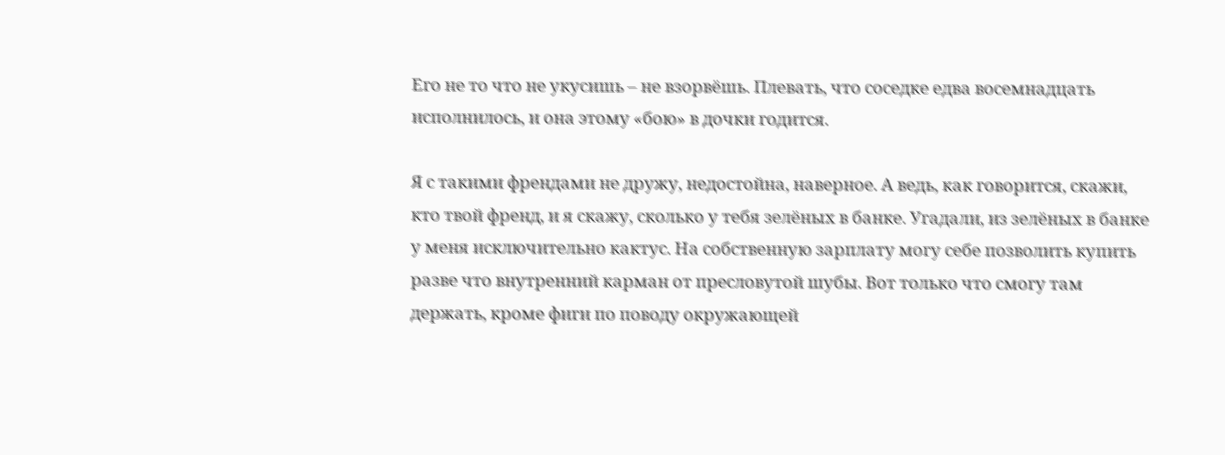Его не то что не укусишь – не взорвёшь. Плевать, что соседке едва восемнадцать исполнилось, и она этому «бою» в дочки годится.

Я с такими френдами не дружу, недостойна, наверное. А ведь, как говорится, скажи, кто твой френд, и я скажу, сколько у тебя зелёных в банке. Угадали, из зелёных в банке у меня исключительно кактус. На собственную зарплату могу себе позволить купить разве что внутренний карман от пресловутой шубы. Вот только что смогу там держать, кроме фиги по поводу окружающей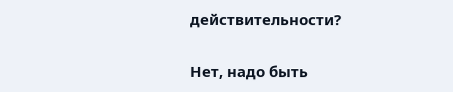действительности?

Нет, надо быть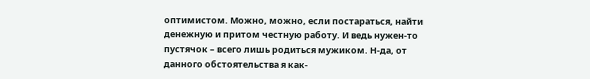оптимистом. Можно, можно, если постараться, найти денежную и притом честную работу. И ведь нужен-то пустячок – всего лишь родиться мужиком. Н-да, от данного обстоятельства я как-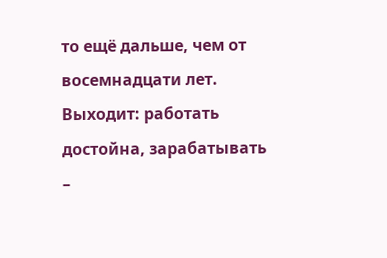то ещё дальше, чем от восемнадцати лет. Выходит: работать достойна, зарабатывать –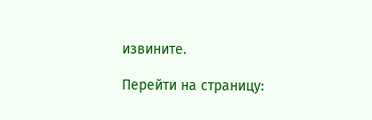извините.

Перейти на страницу: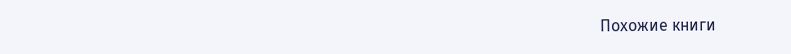Похожие книги